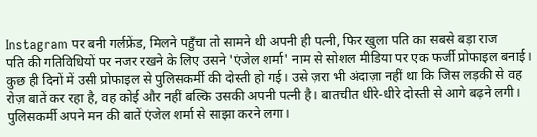Instagram पर बनी गर्लफ्रेंड, मिलने पहुँचा तो सामने थी अपनी ही पत्नी, फिर खुला पति का सबसे बड़ा राज
पति की गतिविधियों पर नजर रखने के लिए उसने 'एंजेल शर्मा' नाम से सोशल मीडिया पर एक फर्जी प्रोफाइल बनाई। कुछ ही दिनों में उसी प्रोफाइल से पुलिसकर्मी की दोस्ती हो गई। उसे ज़रा भी अंदाज़ा नहीं था कि जिस लड़की से वह रोज़ बातें कर रहा है, वह कोई और नहीं बल्कि उसकी अपनी पत्नी है। बातचीत धीरे-धीरे दोस्ती से आगे बढ़ने लगी। पुलिसकर्मी अपने मन की बातें एंजेल शर्मा से साझा करने लगा।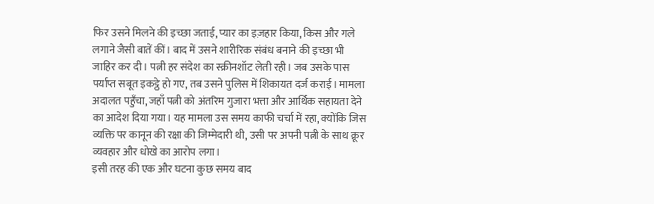फिर उसने मिलने की इच्छा जताई, प्यार का इज़हार किया, किस और गले लगाने जैसी बातें कीं। बाद में उसने शारीरिक संबंध बनाने की इच्छा भी जाहिर कर दी। पत्नी हर संदेश का स्क्रीनशॉट लेती रही। जब उसके पास पर्याप्त सबूत इकट्ठे हो गए, तब उसने पुलिस में शिकायत दर्ज कराई। मामला अदालत पहुँचा, जहाँ पत्नी को अंतरिम गुजारा भत्ता और आर्थिक सहायता देने का आदेश दिया गया। यह मामला उस समय काफी चर्चा में रहा, क्योंकि जिस व्यक्ति पर कानून की रक्षा की जिम्मेदारी थी, उसी पर अपनी पत्नी के साथ क्रूर व्यवहार और धोखे का आरोप लगा।
इसी तरह की एक और घटना कुछ समय बाद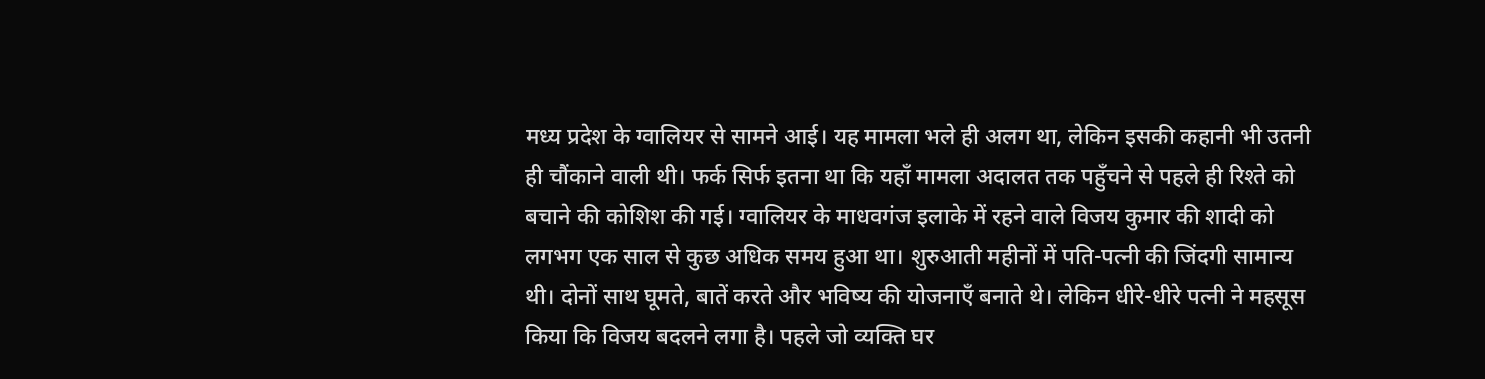मध्य प्रदेश के ग्वालियर से सामने आई। यह मामला भले ही अलग था, लेकिन इसकी कहानी भी उतनी ही चौंकाने वाली थी। फर्क सिर्फ इतना था कि यहाँ मामला अदालत तक पहुँचने से पहले ही रिश्ते को बचाने की कोशिश की गई। ग्वालियर के माधवगंज इलाके में रहने वाले विजय कुमार की शादी को लगभग एक साल से कुछ अधिक समय हुआ था। शुरुआती महीनों में पति-पत्नी की जिंदगी सामान्य थी। दोनों साथ घूमते, बातें करते और भविष्य की योजनाएँ बनाते थे। लेकिन धीरे-धीरे पत्नी ने महसूस किया कि विजय बदलने लगा है। पहले जो व्यक्ति घर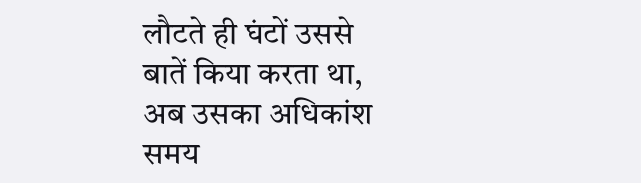लौटते ही घंटों उससे बातें किया करता था, अब उसका अधिकांश समय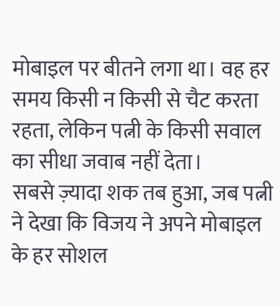मोबाइल पर बीतने लगा था। वह हर समय किसी न किसी से चैट करता रहता, लेकिन पत्नी के किसी सवाल का सीधा जवाब नहीं देता।
सबसे ज़्यादा शक तब हुआ, जब पत्नी ने देखा कि विजय ने अपने मोबाइल के हर सोशल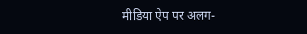मीडिया ऐप पर अलग-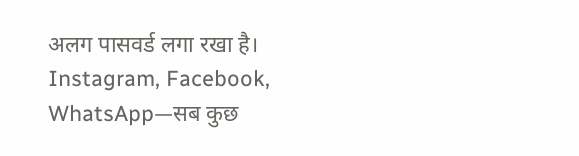अलग पासवर्ड लगा रखा है। Instagram, Facebook, WhatsApp—सब कुछ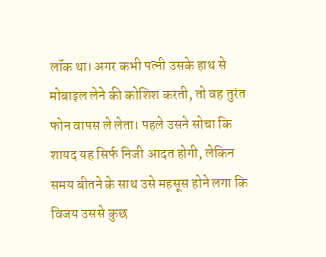लॉक था। अगर कभी पत्नी उसके हाथ से मोबाइल लेने की कोशिश करती, तो वह तुरंत फोन वापस ले लेता। पहले उसने सोचा कि शायद यह सिर्फ निजी आदत होगी, लेकिन समय बीतने के साथ उसे महसूस होने लगा कि विजय उससे कुछ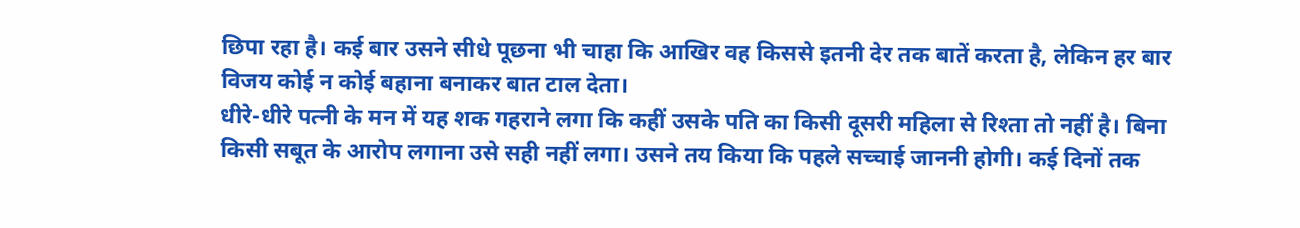छिपा रहा है। कई बार उसने सीधे पूछना भी चाहा कि आखिर वह किससे इतनी देर तक बातें करता है, लेकिन हर बार विजय कोई न कोई बहाना बनाकर बात टाल देता।
धीरे-धीरे पत्नी के मन में यह शक गहराने लगा कि कहीं उसके पति का किसी दूसरी महिला से रिश्ता तो नहीं है। बिना किसी सबूत के आरोप लगाना उसे सही नहीं लगा। उसने तय किया कि पहले सच्चाई जाननी होगी। कई दिनों तक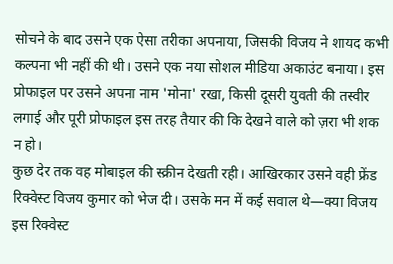सोचने के बाद उसने एक ऐसा तरीका अपनाया, जिसकी विजय ने शायद कभी कल्पना भी नहीं की थी। उसने एक नया सोशल मीडिया अकाउंट बनाया। इस प्रोफाइल पर उसने अपना नाम 'मोना' रखा, किसी दूसरी युवती की तस्वीर लगाई और पूरी प्रोफाइल इस तरह तैयार की कि देखने वाले को ज़रा भी शक न हो।
कुछ देर तक वह मोबाइल की स्क्रीन देखती रही। आखिरकार उसने वही फ्रेंड रिक्वेस्ट विजय कुमार को भेज दी। उसके मन में कई सवाल थे—क्या विजय इस रिक्वेस्ट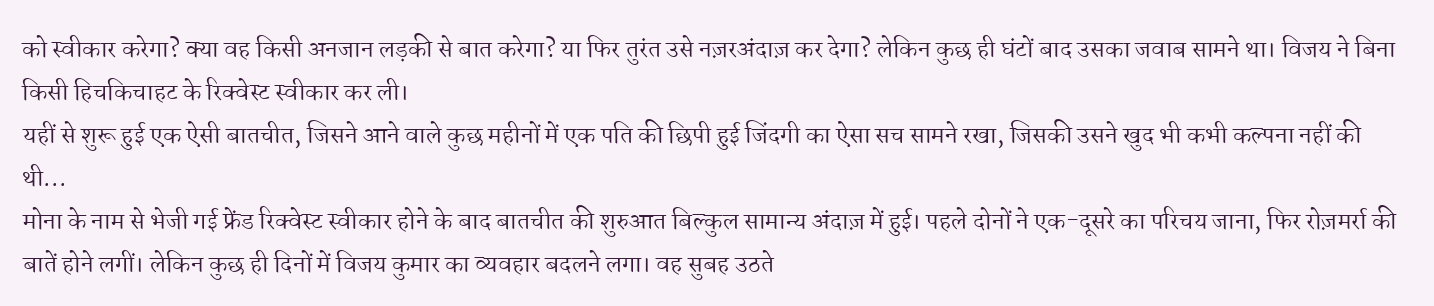को स्वीकार करेगा? क्या वह किसी अनजान लड़की से बात करेगा? या फिर तुरंत उसे नज़रअंदाज़ कर देगा? लेकिन कुछ ही घंटों बाद उसका जवाब सामने था। विजय ने बिना किसी हिचकिचाहट के रिक्वेस्ट स्वीकार कर ली।
यहीं से शुरू हुई एक ऐसी बातचीत, जिसने आने वाले कुछ महीनों में एक पति की छिपी हुई जिंदगी का ऐसा सच सामने रखा, जिसकी उसने खुद भी कभी कल्पना नहीं की थी...
मोना के नाम से भेजी गई फ्रेंड रिक्वेस्ट स्वीकार होने के बाद बातचीत की शुरुआत बिल्कुल सामान्य अंदाज़ में हुई। पहले दोनों ने एक-दूसरे का परिचय जाना, फिर रोज़मर्रा की बातें होने लगीं। लेकिन कुछ ही दिनों में विजय कुमार का व्यवहार बदलने लगा। वह सुबह उठते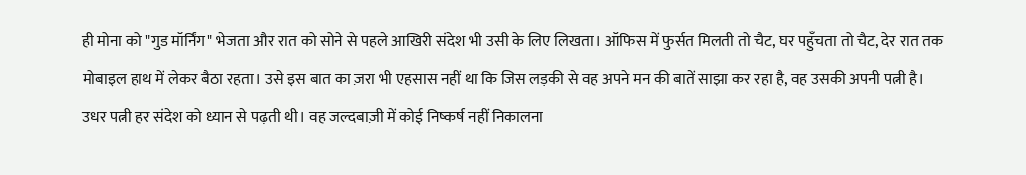ही मोना को "गुड मॉर्निंग" भेजता और रात को सोने से पहले आखिरी संदेश भी उसी के लिए लिखता। ऑफिस में फुर्सत मिलती तो चैट, घर पहुँचता तो चैट, देर रात तक मोबाइल हाथ में लेकर बैठा रहता। उसे इस बात का ज़रा भी एहसास नहीं था कि जिस लड़की से वह अपने मन की बातें साझा कर रहा है, वह उसकी अपनी पत्नी है।
उधर पत्नी हर संदेश को ध्यान से पढ़ती थी। वह जल्दबाज़ी में कोई निष्कर्ष नहीं निकालना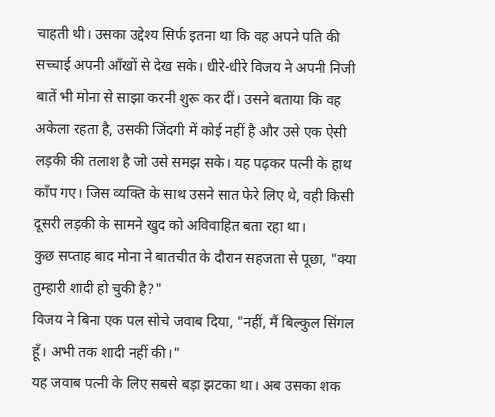चाहती थी। उसका उद्देश्य सिर्फ इतना था कि वह अपने पति की सच्चाई अपनी आँखों से देख सके। धीरे-धीरे विजय ने अपनी निजी बातें भी मोना से साझा करनी शुरू कर दीं। उसने बताया कि वह अकेला रहता है, उसकी जिंदगी में कोई नहीं है और उसे एक ऐसी लड़की की तलाश है जो उसे समझ सके। यह पढ़कर पत्नी के हाथ काँप गए। जिस व्यक्ति के साथ उसने सात फेरे लिए थे, वही किसी दूसरी लड़की के सामने खुद को अविवाहित बता रहा था।
कुछ सप्ताह बाद मोना ने बातचीत के दौरान सहजता से पूछा, "क्या तुम्हारी शादी हो चुकी है?"
विजय ने बिना एक पल सोचे जवाब दिया, "नहीं, मैं बिल्कुल सिंगल हूँ। अभी तक शादी नहीं की।"
यह जवाब पत्नी के लिए सबसे बड़ा झटका था। अब उसका शक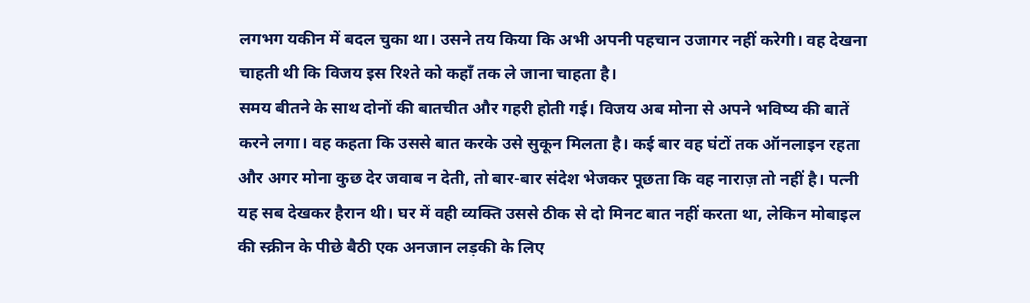लगभग यकीन में बदल चुका था। उसने तय किया कि अभी अपनी पहचान उजागर नहीं करेगी। वह देखना चाहती थी कि विजय इस रिश्ते को कहाँ तक ले जाना चाहता है।
समय बीतने के साथ दोनों की बातचीत और गहरी होती गई। विजय अब मोना से अपने भविष्य की बातें करने लगा। वह कहता कि उससे बात करके उसे सुकून मिलता है। कई बार वह घंटों तक ऑनलाइन रहता और अगर मोना कुछ देर जवाब न देती, तो बार-बार संदेश भेजकर पूछता कि वह नाराज़ तो नहीं है। पत्नी यह सब देखकर हैरान थी। घर में वही व्यक्ति उससे ठीक से दो मिनट बात नहीं करता था, लेकिन मोबाइल की स्क्रीन के पीछे बैठी एक अनजान लड़की के लिए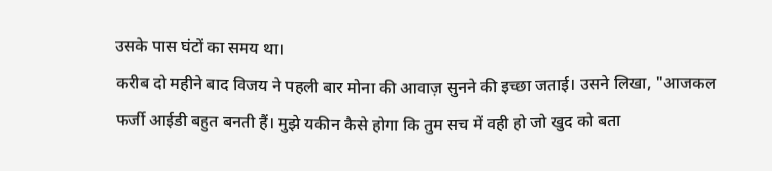उसके पास घंटों का समय था।
करीब दो महीने बाद विजय ने पहली बार मोना की आवाज़ सुनने की इच्छा जताई। उसने लिखा, "आजकल फर्जी आईडी बहुत बनती हैं। मुझे यकीन कैसे होगा कि तुम सच में वही हो जो खुद को बता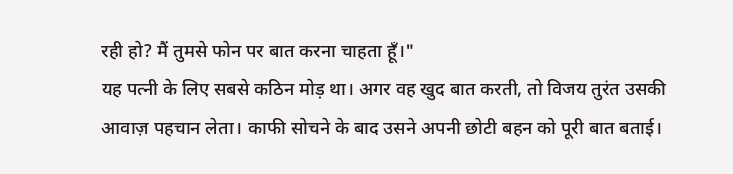रही हो? मैं तुमसे फोन पर बात करना चाहता हूँ।"
यह पत्नी के लिए सबसे कठिन मोड़ था। अगर वह खुद बात करती, तो विजय तुरंत उसकी आवाज़ पहचान लेता। काफी सोचने के बाद उसने अपनी छोटी बहन को पूरी बात बताई।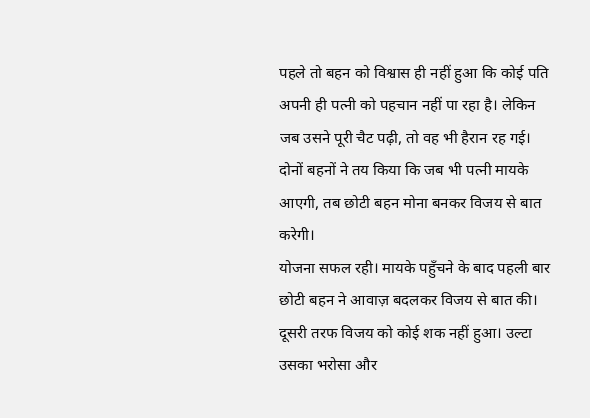पहले तो बहन को विश्वास ही नहीं हुआ कि कोई पति अपनी ही पत्नी को पहचान नहीं पा रहा है। लेकिन जब उसने पूरी चैट पढ़ी, तो वह भी हैरान रह गई। दोनों बहनों ने तय किया कि जब भी पत्नी मायके आएगी, तब छोटी बहन मोना बनकर विजय से बात करेगी।
योजना सफल रही। मायके पहुँचने के बाद पहली बार छोटी बहन ने आवाज़ बदलकर विजय से बात की। दूसरी तरफ विजय को कोई शक नहीं हुआ। उल्टा उसका भरोसा और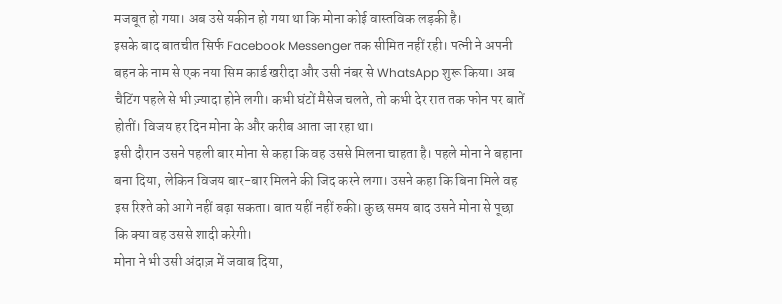मजबूत हो गया। अब उसे यकीन हो गया था कि मोना कोई वास्तविक लड़की है।
इसके बाद बातचीत सिर्फ Facebook Messenger तक सीमित नहीं रही। पत्नी ने अपनी बहन के नाम से एक नया सिम कार्ड खरीदा और उसी नंबर से WhatsApp शुरू किया। अब चैटिंग पहले से भी ज़्यादा होने लगी। कभी घंटों मैसेज चलते, तो कभी देर रात तक फोन पर बातें होतीं। विजय हर दिन मोना के और करीब आता जा रहा था।
इसी दौरान उसने पहली बार मोना से कहा कि वह उससे मिलना चाहता है। पहले मोना ने बहाना बना दिया, लेकिन विजय बार-बार मिलने की जिद करने लगा। उसने कहा कि बिना मिले वह इस रिश्ते को आगे नहीं बढ़ा सकता। बात यहीं नहीं रुकी। कुछ समय बाद उसने मोना से पूछा कि क्या वह उससे शादी करेगी।
मोना ने भी उसी अंदाज़ में जवाब दिया,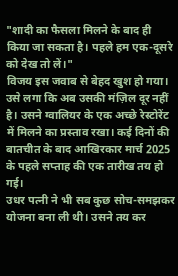"शादी का फैसला मिलने के बाद ही किया जा सकता है। पहले हम एक-दूसरे को देख तो लें।"
विजय इस जवाब से बेहद खुश हो गया। उसे लगा कि अब उसकी मंज़िल दूर नहीं है। उसने ग्वालियर के एक अच्छे रेस्टोरेंट में मिलने का प्रस्ताव रखा। कई दिनों की बातचीत के बाद आखिरकार मार्च 2025 के पहले सप्ताह की एक तारीख तय हो गई।
उधर पत्नी ने भी सब कुछ सोच-समझकर योजना बना ली थी। उसने तय कर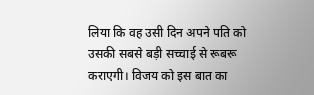लिया कि वह उसी दिन अपने पति को उसकी सबसे बड़ी सच्चाई से रूबरू कराएगी। विजय को इस बात का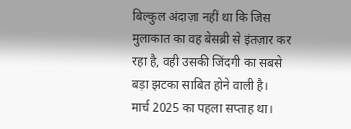बिल्कुल अंदाज़ा नहीं था कि जिस मुलाकात का वह बेसब्री से इंतज़ार कर रहा है, वही उसकी जिंदगी का सबसे बड़ा झटका साबित होने वाली है।
मार्च 2025 का पहला सप्ताह था।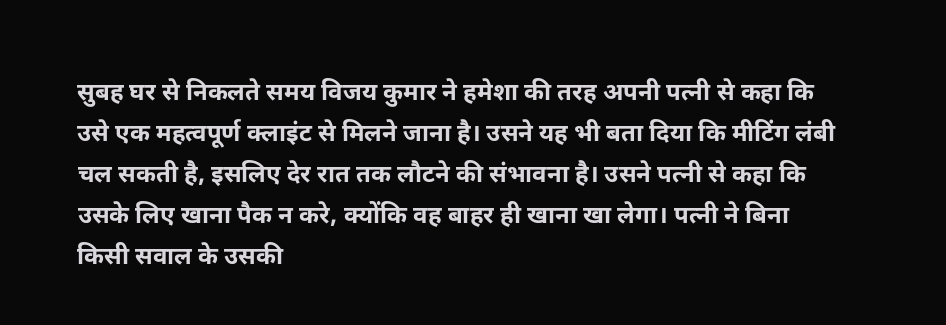सुबह घर से निकलते समय विजय कुमार ने हमेशा की तरह अपनी पत्नी से कहा कि उसे एक महत्वपूर्ण क्लाइंट से मिलने जाना है। उसने यह भी बता दिया कि मीटिंग लंबी चल सकती है, इसलिए देर रात तक लौटने की संभावना है। उसने पत्नी से कहा कि उसके लिए खाना पैक न करे, क्योंकि वह बाहर ही खाना खा लेगा। पत्नी ने बिना किसी सवाल के उसकी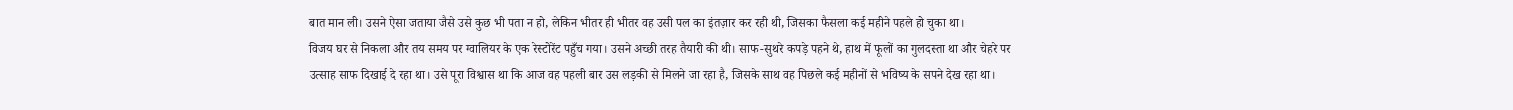बात मान ली। उसने ऐसा जताया जैसे उसे कुछ भी पता न हो, लेकिन भीतर ही भीतर वह उसी पल का इंतज़ार कर रही थी, जिसका फैसला कई महीने पहले हो चुका था।
विजय घर से निकला और तय समय पर ग्वालियर के एक रेस्टोरेंट पहुँच गया। उसने अच्छी तरह तैयारी की थी। साफ-सुथरे कपड़े पहने थे, हाथ में फूलों का गुलदस्ता था और चेहरे पर उत्साह साफ दिखाई दे रहा था। उसे पूरा विश्वास था कि आज वह पहली बार उस लड़की से मिलने जा रहा है, जिसके साथ वह पिछले कई महीनों से भविष्य के सपने देख रहा था।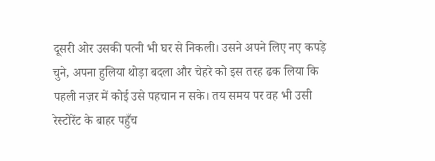दूसरी ओर उसकी पत्नी भी घर से निकली। उसने अपने लिए नए कपड़े चुने, अपना हुलिया थोड़ा बदला और चेहरे को इस तरह ढक लिया कि पहली नज़र में कोई उसे पहचान न सके। तय समय पर वह भी उसी रेस्टोरेंट के बाहर पहुँच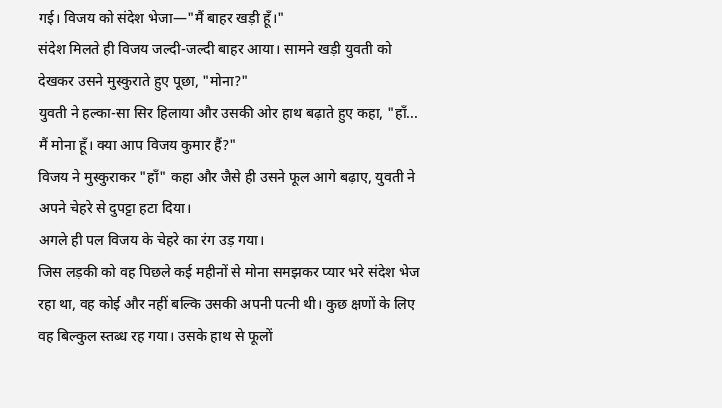गई। विजय को संदेश भेजा—"मैं बाहर खड़ी हूँ।"
संदेश मिलते ही विजय जल्दी-जल्दी बाहर आया। सामने खड़ी युवती को देखकर उसने मुस्कुराते हुए पूछा, "मोना?"
युवती ने हल्का-सा सिर हिलाया और उसकी ओर हाथ बढ़ाते हुए कहा, "हाँ... मैं मोना हूँ। क्या आप विजय कुमार हैं?"
विजय ने मुस्कुराकर "हाँ" कहा और जैसे ही उसने फूल आगे बढ़ाए, युवती ने अपने चेहरे से दुपट्टा हटा दिया।
अगले ही पल विजय के चेहरे का रंग उड़ गया।
जिस लड़की को वह पिछले कई महीनों से मोना समझकर प्यार भरे संदेश भेज रहा था, वह कोई और नहीं बल्कि उसकी अपनी पत्नी थी। कुछ क्षणों के लिए वह बिल्कुल स्तब्ध रह गया। उसके हाथ से फूलों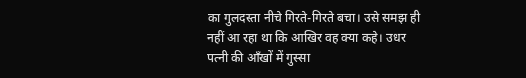का गुलदस्ता नीचे गिरते-गिरते बचा। उसे समझ ही नहीं आ रहा था कि आखिर वह क्या कहे। उधर पत्नी की आँखों में गुस्सा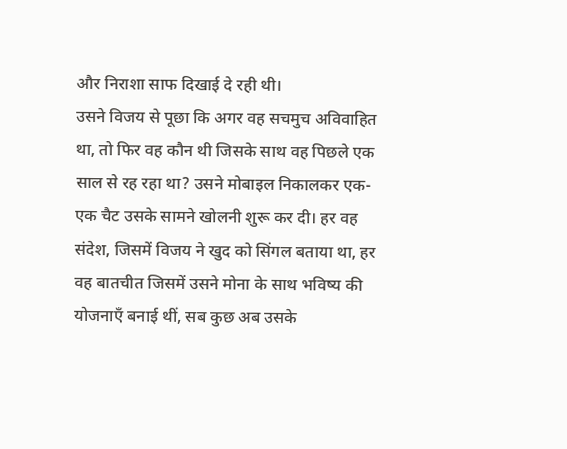और निराशा साफ दिखाई दे रही थी।
उसने विजय से पूछा कि अगर वह सचमुच अविवाहित था, तो फिर वह कौन थी जिसके साथ वह पिछले एक साल से रह रहा था? उसने मोबाइल निकालकर एक-एक चैट उसके सामने खोलनी शुरू कर दी। हर वह संदेश, जिसमें विजय ने खुद को सिंगल बताया था, हर वह बातचीत जिसमें उसने मोना के साथ भविष्य की योजनाएँ बनाई थीं, सब कुछ अब उसके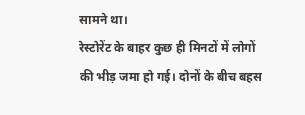सामने था।
रेस्टोरेंट के बाहर कुछ ही मिनटों में लोगों की भीड़ जमा हो गई। दोनों के बीच बहस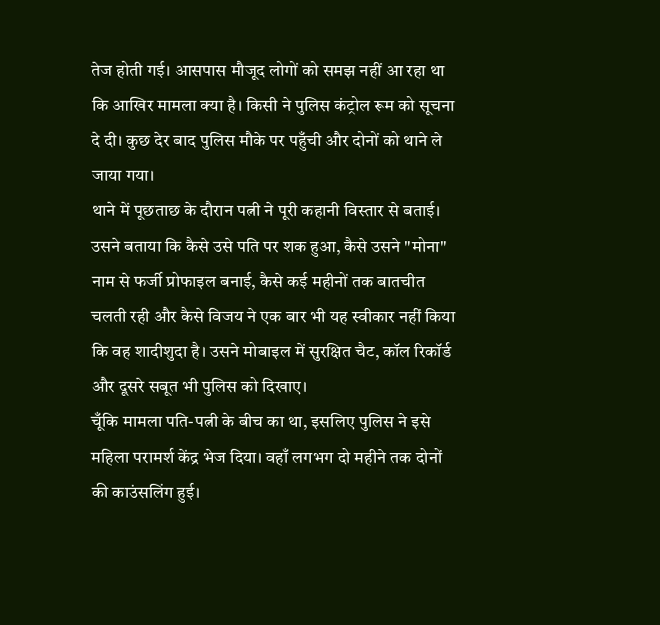तेज होती गई। आसपास मौजूद लोगों को समझ नहीं आ रहा था कि आखिर मामला क्या है। किसी ने पुलिस कंट्रोल रूम को सूचना दे दी। कुछ देर बाद पुलिस मौके पर पहुँची और दोनों को थाने ले जाया गया।
थाने में पूछताछ के दौरान पत्नी ने पूरी कहानी विस्तार से बताई। उसने बताया कि कैसे उसे पति पर शक हुआ, कैसे उसने "मोना" नाम से फर्जी प्रोफाइल बनाई, कैसे कई महीनों तक बातचीत चलती रही और कैसे विजय ने एक बार भी यह स्वीकार नहीं किया कि वह शादीशुदा है। उसने मोबाइल में सुरक्षित चैट, कॉल रिकॉर्ड और दूसरे सबूत भी पुलिस को दिखाए।
चूँकि मामला पति-पत्नी के बीच का था, इसलिए पुलिस ने इसे महिला परामर्श केंद्र भेज दिया। वहाँ लगभग दो महीने तक दोनों की काउंसलिंग हुई।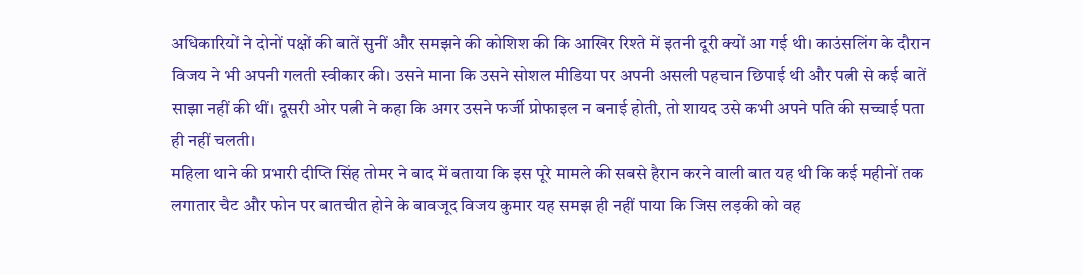अधिकारियों ने दोनों पक्षों की बातें सुनीं और समझने की कोशिश की कि आखिर रिश्ते में इतनी दूरी क्यों आ गई थी। काउंसलिंग के दौरान विजय ने भी अपनी गलती स्वीकार की। उसने माना कि उसने सोशल मीडिया पर अपनी असली पहचान छिपाई थी और पत्नी से कई बातें साझा नहीं की थीं। दूसरी ओर पत्नी ने कहा कि अगर उसने फर्जी प्रोफाइल न बनाई होती, तो शायद उसे कभी अपने पति की सच्चाई पता ही नहीं चलती।
महिला थाने की प्रभारी दीप्ति सिंह तोमर ने बाद में बताया कि इस पूरे मामले की सबसे हैरान करने वाली बात यह थी कि कई महीनों तक लगातार चैट और फोन पर बातचीत होने के बावजूद विजय कुमार यह समझ ही नहीं पाया कि जिस लड़की को वह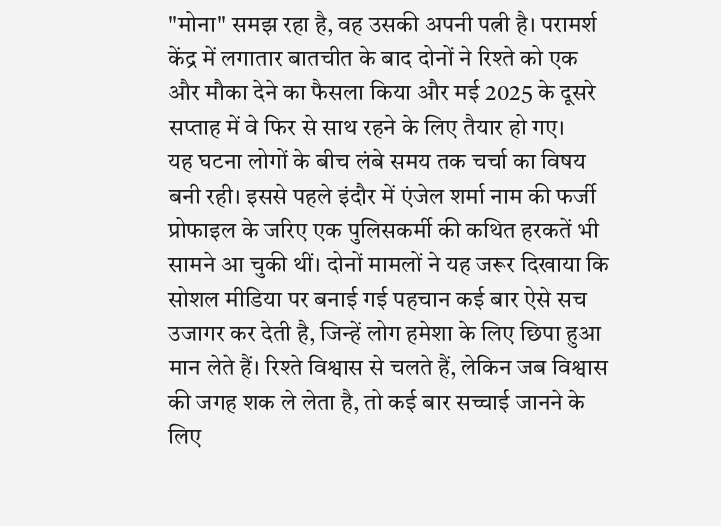"मोना" समझ रहा है, वह उसकी अपनी पत्नी है। परामर्श केंद्र में लगातार बातचीत के बाद दोनों ने रिश्ते को एक और मौका देने का फैसला किया और मई 2025 के दूसरे सप्ताह में वे फिर से साथ रहने के लिए तैयार हो गए।
यह घटना लोगों के बीच लंबे समय तक चर्चा का विषय बनी रही। इससे पहले इंदौर में एंजेल शर्मा नाम की फर्जी प्रोफाइल के जरिए एक पुलिसकर्मी की कथित हरकतें भी सामने आ चुकी थीं। दोनों मामलों ने यह जरूर दिखाया कि सोशल मीडिया पर बनाई गई पहचान कई बार ऐसे सच उजागर कर देती है, जिन्हें लोग हमेशा के लिए छिपा हुआ मान लेते हैं। रिश्ते विश्वास से चलते हैं, लेकिन जब विश्वास की जगह शक ले लेता है, तो कई बार सच्चाई जानने के लिए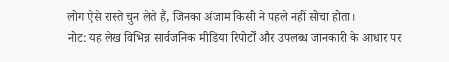लोग ऐसे रास्ते चुन लेते हैं, जिनका अंजाम किसी ने पहले नहीं सोचा होता।
नोट: यह लेख विभिन्न सार्वजनिक मीडिया रिपोर्टों और उपलब्ध जानकारी के आधार पर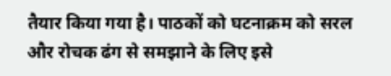तैयार किया गया है। पाठकों को घटनाक्रम को सरल और रोचक ढंग से समझाने के लिए इसे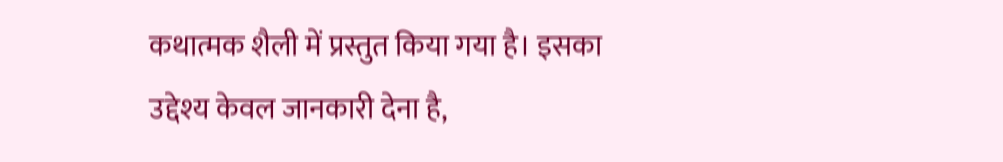कथात्मक शैली में प्रस्तुत किया गया है। इसका उद्देश्य केवल जानकारी देना है,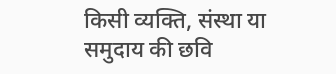किसी व्यक्ति, संस्था या समुदाय की छवि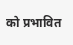को प्रभावित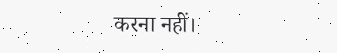करना नहीं।